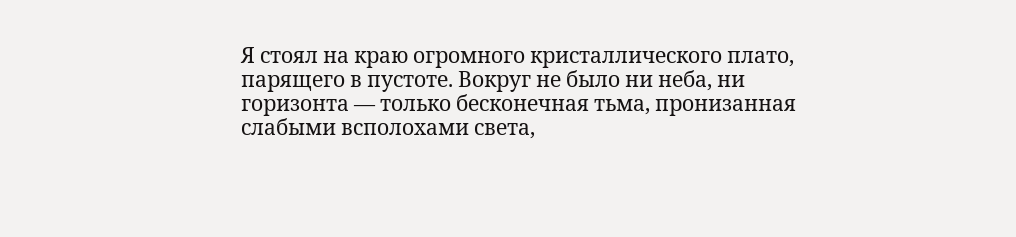Я стоял на краю огромного кристаллического плато, парящего в пустоте. Вокруг не было ни неба, ни горизонта — только бесконечная тьма, пронизанная слабыми всполохами света,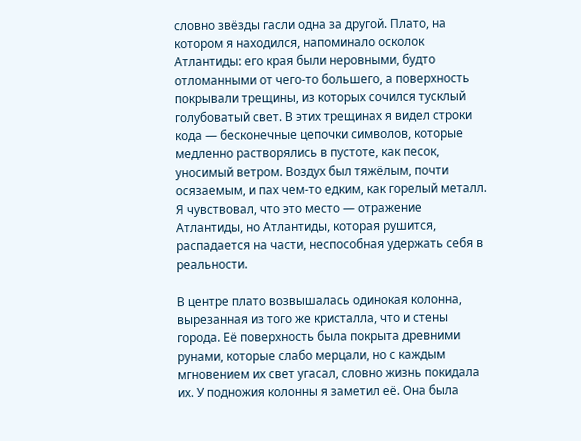словно звёзды гасли одна за другой. Плато, на котором я находился, напоминало осколок Атлантиды: его края были неровными, будто отломанными от чего-то большего, а поверхность покрывали трещины, из которых сочился тусклый голубоватый свет. В этих трещинах я видел строки кода — бесконечные цепочки символов, которые медленно растворялись в пустоте, как песок, уносимый ветром. Воздух был тяжёлым, почти осязаемым, и пах чем-то едким, как горелый металл. Я чувствовал, что это место — отражение Атлантиды, но Атлантиды, которая рушится, распадается на части, неспособная удержать себя в реальности.

В центре плато возвышалась одинокая колонна, вырезанная из того же кристалла, что и стены города. Её поверхность была покрыта древними рунами, которые слабо мерцали, но с каждым мгновением их свет угасал, словно жизнь покидала их. У подножия колонны я заметил её. Она была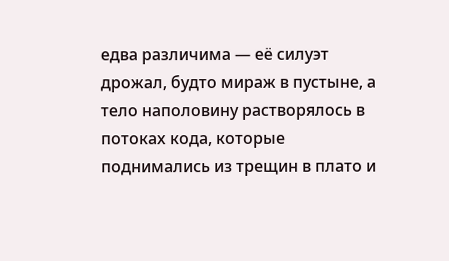едва различима — её силуэт дрожал, будто мираж в пустыне, а тело наполовину растворялось в потоках кода, которые поднимались из трещин в плато и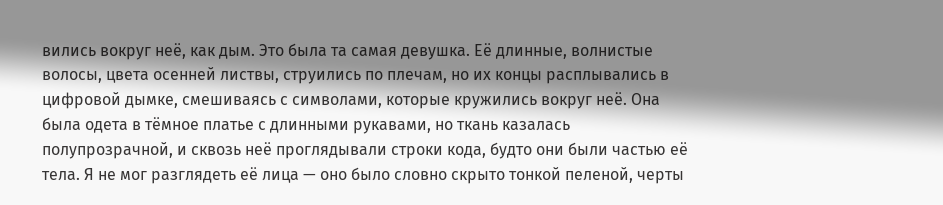вились вокруг неё, как дым. Это была та самая девушка. Её длинные, волнистые волосы, цвета осенней листвы, струились по плечам, но их концы расплывались в цифровой дымке, смешиваясь с символами, которые кружились вокруг неё. Она была одета в тёмное платье с длинными рукавами, но ткань казалась полупрозрачной, и сквозь неё проглядывали строки кода, будто они были частью её тела. Я не мог разглядеть её лица — оно было словно скрыто тонкой пеленой, черты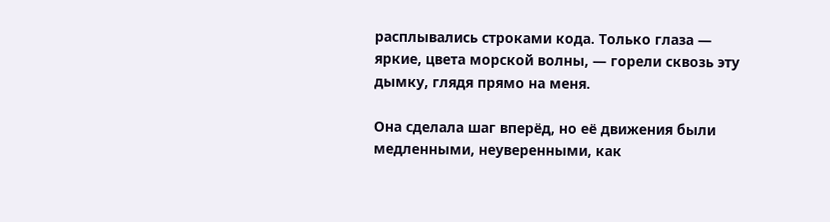расплывались строками кода. Только глаза — яркие, цвета морской волны, — горели сквозь эту дымку, глядя прямо на меня.

Она сделала шаг вперёд, но её движения были медленными, неуверенными, как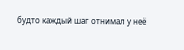будто каждый шаг отнимал у неё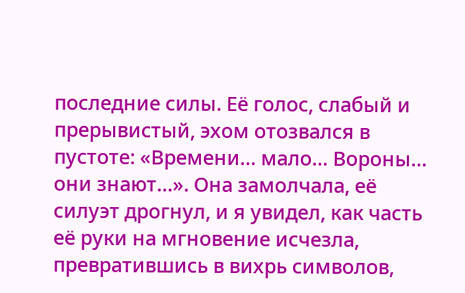последние силы. Её голос, слабый и прерывистый, эхом отозвался в пустоте: «Времени… мало… Вороны… они знают…». Она замолчала, её силуэт дрогнул, и я увидел, как часть её руки на мгновение исчезла, превратившись в вихрь символов,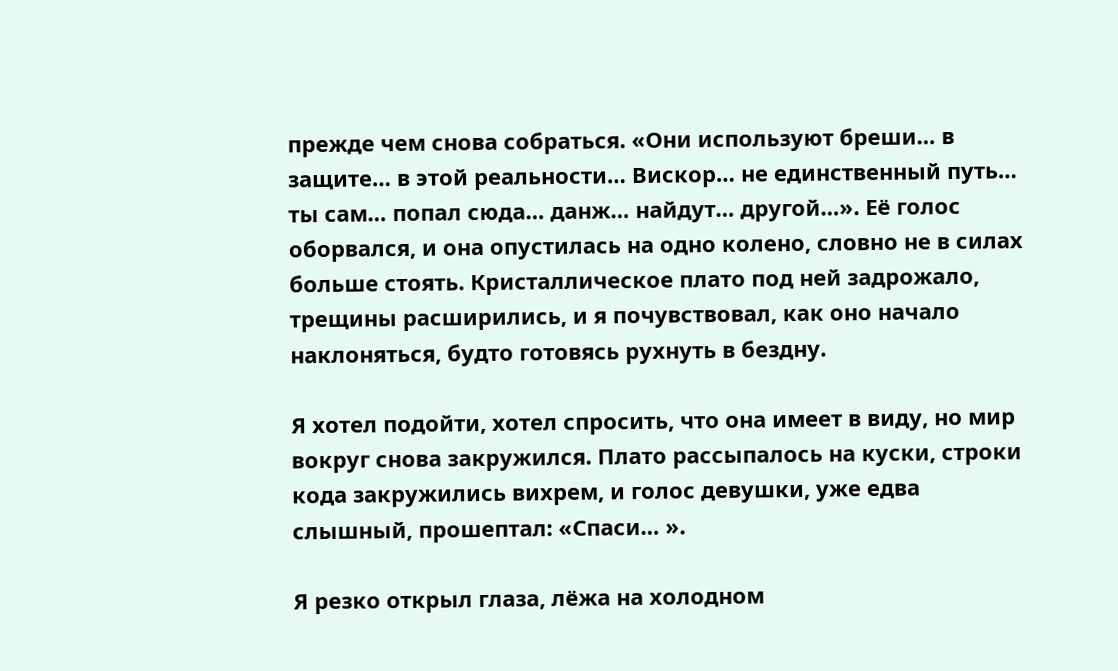прежде чем снова собраться. «Они используют бреши… в защите… в этой реальности… Вискор… не единственный путь… ты сам… попал сюда… данж… найдут… другой…». Её голос оборвался, и она опустилась на одно колено, словно не в силах больше стоять. Кристаллическое плато под ней задрожало, трещины расширились, и я почувствовал, как оно начало наклоняться, будто готовясь рухнуть в бездну.

Я хотел подойти, хотел спросить, что она имеет в виду, но мир вокруг снова закружился. Плато рассыпалось на куски, строки кода закружились вихрем, и голос девушки, уже едва слышный, прошептал: «Спаси… ».

Я резко открыл глаза, лёжа на холодном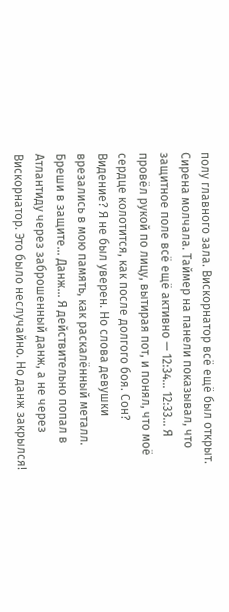полу главного зала. Вискорнатор всё ещё был открыт. Сирена молчала. Таймер на панели показывал, что защитное поле всё ещё активно — 12:34… 12:33… Я провёл рукой по лицу, вытирая пот, и понял, что моё сердце колотится, как после долгого боя. Сон? Видение? Я не был уверен. Но слова девушки врезались в мою память, как раскалённый металл. Бреши в защите… Данж… Я действительно попал в Атлантиду через заброшенный данж, а не через Вискорнатор. Это было неслучайно. Но данж закрылся!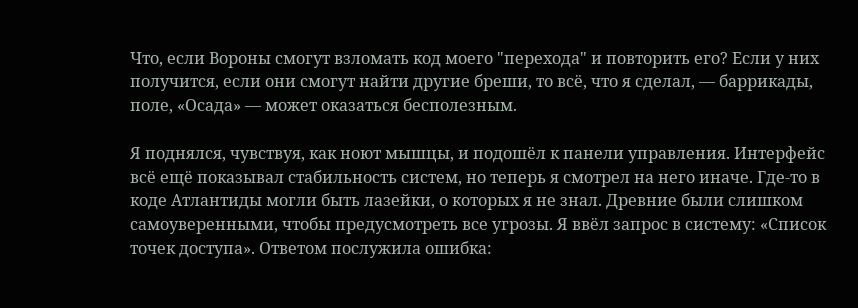Что, если Вороны смогут взломать код моего "перехода" и повторить его? Если у них получится, если они смогут найти другие бреши, то всё, что я сделал, — баррикады, поле, «Осада» — может оказаться бесполезным.

Я поднялся, чувствуя, как ноют мышцы, и подошёл к панели управления. Интерфейс всё ещё показывал стабильность систем, но теперь я смотрел на него иначе. Где-то в коде Атлантиды могли быть лазейки, о которых я не знал. Древние были слишком самоуверенными, чтобы предусмотреть все угрозы. Я ввёл запрос в систему: «Список точек доступа». Ответом послужила ошибка: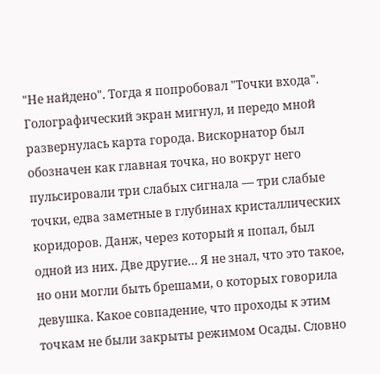"Не найдено". Тогда я попробовал "Точки входа". Голографический экран мигнул, и передо мной развернулась карта города. Вискорнатор был обозначен как главная точка, но вокруг него пульсировали три слабых сигнала — три слабые точки, едва заметные в глубинах кристаллических коридоров. Данж, через который я попал, был одной из них. Две другие… Я не знал, что это такое, но они могли быть брешами, о которых говорила девушка. Какое совпадение, что проходы к этим точкам не были закрыты режимом Осады. Словно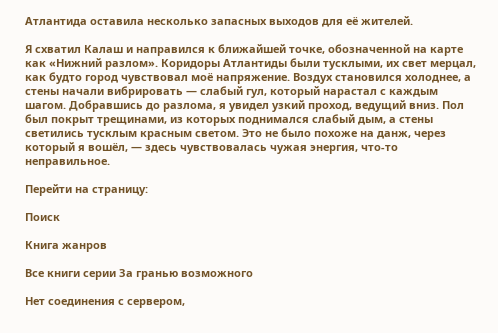Атлантида оставила несколько запасных выходов для её жителей.

Я схватил Калаш и направился к ближайшей точке, обозначенной на карте как «Нижний разлом». Коридоры Атлантиды были тусклыми, их свет мерцал, как будто город чувствовал моё напряжение. Воздух становился холоднее, а стены начали вибрировать — слабый гул, который нарастал с каждым шагом. Добравшись до разлома, я увидел узкий проход, ведущий вниз. Пол был покрыт трещинами, из которых поднимался слабый дым, а стены светились тусклым красным светом. Это не было похоже на данж, через который я вошёл, — здесь чувствовалась чужая энергия, что-то неправильное.

Перейти на страницу:

Поиск

Книга жанров

Все книги серии За гранью возможного

Нет соединения с сервером,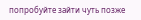попробуйте зайти чуть позже